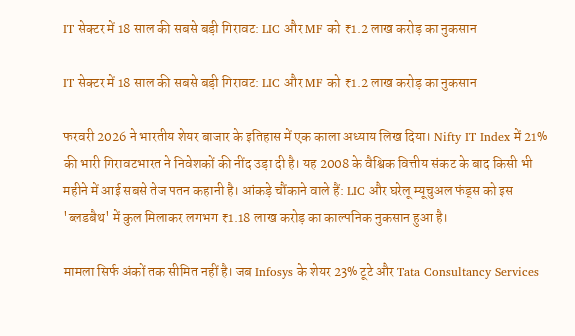IT सेक्टर में 18 साल की सबसे बड़ी गिरावट: LIC और MF को ₹1.2 लाख करोड़ का नुकसान

IT सेक्टर में 18 साल की सबसे बड़ी गिरावट: LIC और MF को ₹1.2 लाख करोड़ का नुकसान

फरवरी 2026 ने भारतीय शेयर बाजार के इतिहास में एक काला अध्याय लिख दिया। Nifty IT Index में 21% की भारी गिरावटभारत ने निवेशकों की नींद उड़ा दी है। यह 2008 के वैश्विक वित्तीय संकट के बाद किसी भी महीने में आई सबसे तेज पतन कहानी है। आंकड़े चौंकाने वाले हैं: LIC और घरेलू म्यूचुअल फंड्स को इस 'ब्लडबैथ' में कुल मिलाकर लगभग ₹1.18 लाख करोड़ का काल्पनिक नुकसान हुआ है।

मामला सिर्फ अंकों तक सीमित नहीं है। जब Infosys के शेयर 23% टूटे और Tata Consultancy Services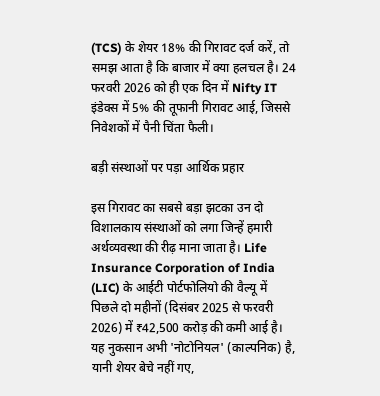(TCS) के शेयर 18% की गिरावट दर्ज करें, तो समझ आता है कि बाजार में क्या हलचल है। 24 फरवरी 2026 को ही एक दिन में Nifty IT इंडेक्स में 5% की तूफानी गिरावट आई, जिससे निवेशकों में पैनी चिंता फैली।

बड़ी संस्थाओं पर पड़ा आर्थिक प्रहार

इस गिरावट का सबसे बड़ा झटका उन दो विशालकाय संस्थाओं को लगा जिन्हें हमारी अर्थव्यवस्था की रीढ़ माना जाता है। Life Insurance Corporation of India (LIC) के आईटी पोर्टफोलियो की वैल्यू में पिछले दो महीनों (दिसंबर 2025 से फरवरी 2026) में ₹42,500 करोड़ की कमी आई है। यह नुकसान अभी 'नोटोनियल' (काल्पनिक) है, यानी शेयर बेचे नहीं गए,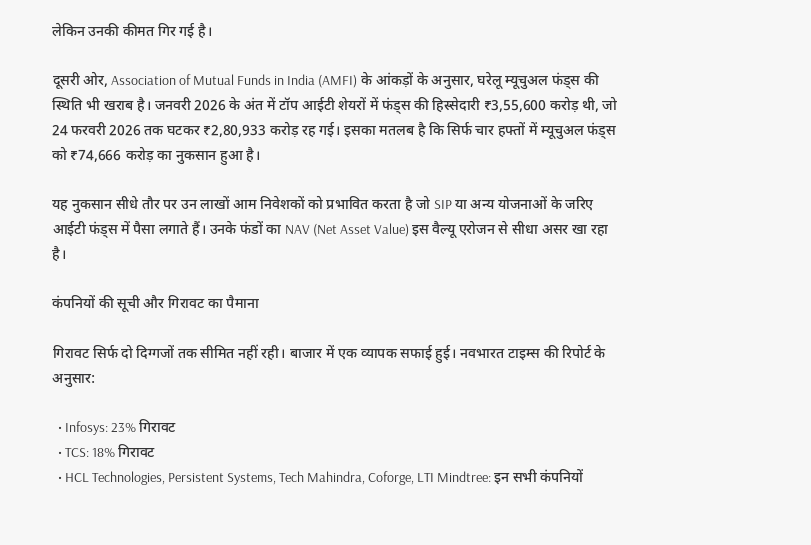लेकिन उनकी कीमत गिर गई है।

दूसरी ओर, Association of Mutual Funds in India (AMFI) के आंकड़ों के अनुसार, घरेलू म्यूचुअल फंड्स की स्थिति भी खराब है। जनवरी 2026 के अंत में टॉप आईटी शेयरों में फंड्स की हिस्सेदारी ₹3,55,600 करोड़ थी, जो 24 फरवरी 2026 तक घटकर ₹2,80,933 करोड़ रह गई। इसका मतलब है कि सिर्फ चार हफ्तों में म्यूचुअल फंड्स को ₹74,666 करोड़ का नुकसान हुआ है।

यह नुकसान सीधे तौर पर उन लाखों आम निवेशकों को प्रभावित करता है जो SIP या अन्य योजनाओं के जरिए आईटी फंड्स में पैसा लगाते हैं। उनके फंडों का NAV (Net Asset Value) इस वैल्यू एरोजन से सीधा असर खा रहा है।

कंपनियों की सूची और गिरावट का पैमाना

गिरावट सिर्फ दो दिग्गजों तक सीमित नहीं रही। बाजार में एक व्यापक सफाई हुई। नवभारत टाइम्स की रिपोर्ट के अनुसार:

  • Infosys: 23% गिरावट
  • TCS: 18% गिरावट
  • HCL Technologies, Persistent Systems, Tech Mahindra, Coforge, LTI Mindtree: इन सभी कंपनियों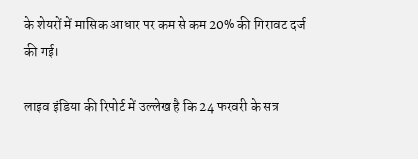के शेयरों में मासिक आधार पर कम से कम 20% की गिरावट दर्ज की गई।

लाइव इंडिया की रिपोर्ट में उल्लेख है कि 24 फरवरी के सत्र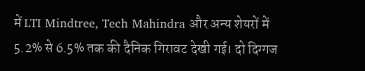में LTI Mindtree, Tech Mahindra और अन्य शेयरों में 5.2% से 6.5% तक की दैनिक गिरावट देखी गई। दो दिग्गज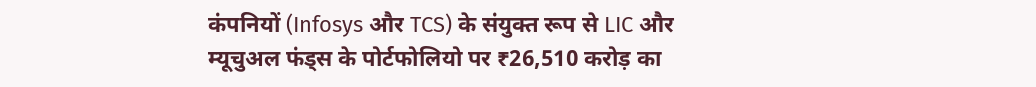कंपनियों (Infosys और TCS) के संयुक्त रूप से LIC और म्यूचुअल फंड्स के पोर्टफोलियो पर ₹26,510 करोड़ का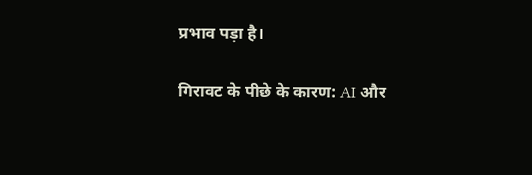प्रभाव पड़ा है।

गिरावट के पीछे के कारण: AI और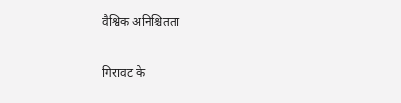वैश्विक अनिश्चितता

गिरावट के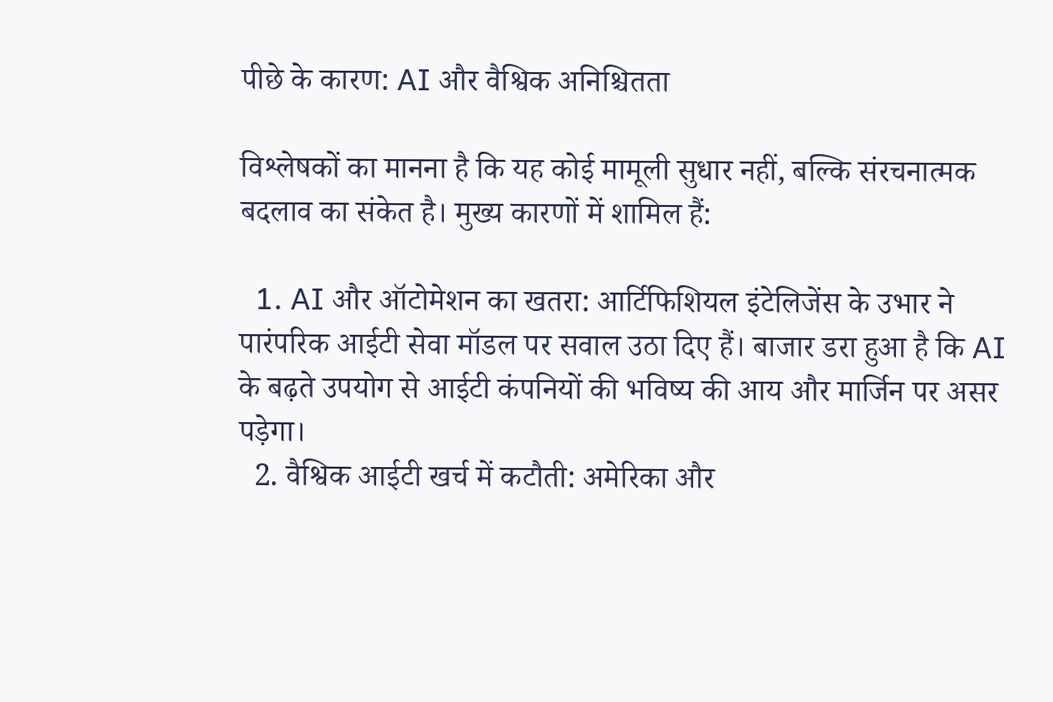पीछे के कारण: AI और वैश्विक अनिश्चितता

विश्लेषकों का मानना है कि यह कोई मामूली सुधार नहीं, बल्कि संरचनात्मक बदलाव का संकेत है। मुख्य कारणों में शामिल हैं:

  1. AI और ऑटोमेशन का खतरा: आर्टिफिशियल इंटेलिजेंस के उभार ने पारंपरिक आईटी सेवा मॉडल पर सवाल उठा दिए हैं। बाजार डरा हुआ है कि AI के बढ़ते उपयोग से आईटी कंपनियों की भविष्य की आय और मार्जिन पर असर पड़ेगा।
  2. वैश्विक आईटी खर्च में कटौती: अमेरिका और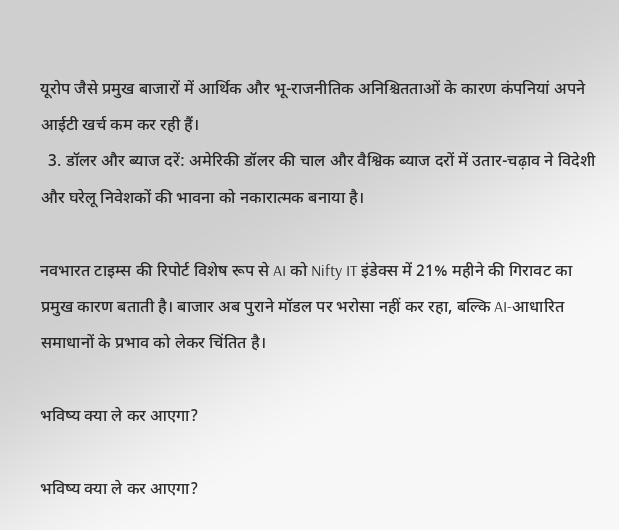यूरोप जैसे प्रमुख बाजारों में आर्थिक और भू-राजनीतिक अनिश्चितताओं के कारण कंपनियां अपने आईटी खर्च कम कर रही हैं।
  3. डॉलर और ब्याज दरें: अमेरिकी डॉलर की चाल और वैश्विक ब्याज दरों में उतार-चढ़ाव ने विदेशी और घरेलू निवेशकों की भावना को नकारात्मक बनाया है।

नवभारत टाइम्स की रिपोर्ट विशेष रूप से AI को Nifty IT इंडेक्स में 21% महीने की गिरावट का प्रमुख कारण बताती है। बाजार अब पुराने मॉडल पर भरोसा नहीं कर रहा, बल्कि AI-आधारित समाधानों के प्रभाव को लेकर चिंतित है।

भविष्य क्या ले कर आएगा?

भविष्य क्या ले कर आएगा?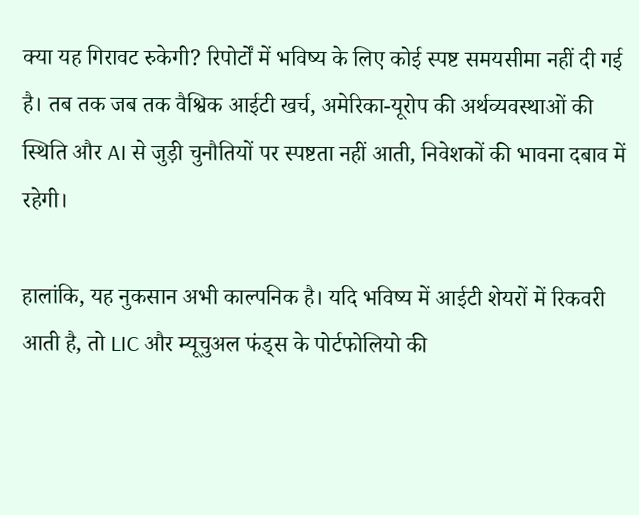क्या यह गिरावट रुकेगी? रिपोर्टों में भविष्य के लिए कोई स्पष्ट समयसीमा नहीं दी गई है। तब तक जब तक वैश्विक आईटी खर्च, अमेरिका-यूरोप की अर्थव्यवस्थाओं की स्थिति और AI से जुड़ी चुनौतियों पर स्पष्टता नहीं आती, निवेशकों की भावना दबाव में रहेगी।

हालांकि, यह नुकसान अभी काल्पनिक है। यदि भविष्य में आईटी शेयरों में रिकवरी आती है, तो LIC और म्यूचुअल फंड्स के पोर्टफोलियो की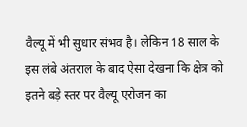वैल्यू में भी सुधार संभव है। लेकिन 18 साल के इस लंबे अंतराल के बाद ऐसा देखना कि क्षेत्र को इतने बड़े स्तर पर वैल्यू एरोजन का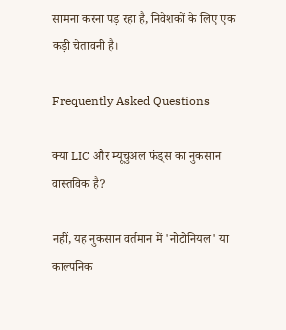सामना करना पड़ रहा है, निवेशकों के लिए एक कड़ी चेतावनी है।

Frequently Asked Questions

क्या LIC और म्यूचुअल फंड्स का नुकसान वास्तविक है?

नहीं, यह नुकसान वर्तमान में 'नोटोनियल' या काल्पनिक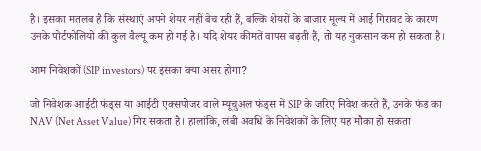है। इसका मतलब है कि संस्थाएं अपने शेयर नहीं बेच रही हैं, बल्कि शेयरों के बाजार मूल्य में आई गिरावट के कारण उनके पोर्टफोलियो की कुल वैल्यू कम हो गई है। यदि शेयर कीमतें वापस बढ़ती हैं, तो यह नुकसान कम हो सकता है।

आम निवेशकों (SIP investors) पर इसका क्या असर होगा?

जो निवेशक आईटी फंड्स या आईटी एक्सपोजर वाले म्यूचुअल फंड्स में SIP के जरिए निवेश करते हैं, उनके फंड का NAV (Net Asset Value) गिर सकता है। हालांकि, लंबी अवधि के निवेशकों के लिए यह मौका हो सकता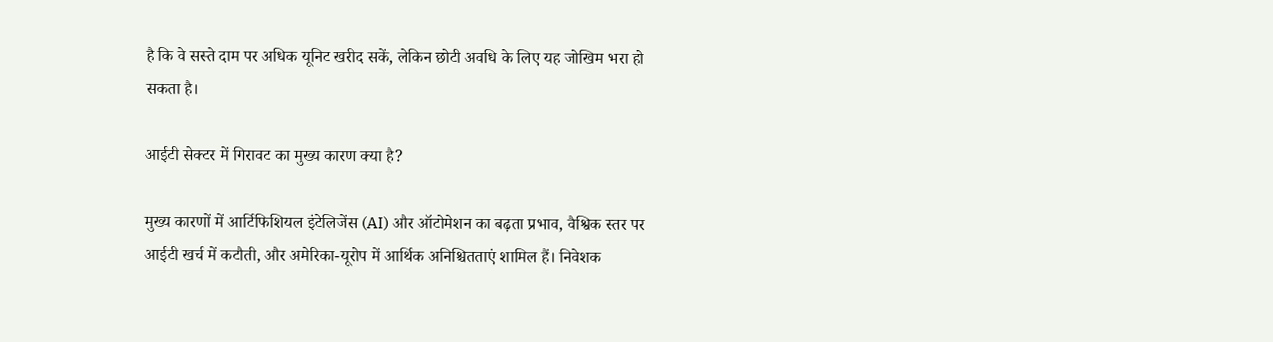है कि वे सस्ते दाम पर अधिक यूनिट खरीद सकें, लेकिन छोटी अवधि के लिए यह जोखिम भरा हो सकता है।

आईटी सेक्टर में गिरावट का मुख्य कारण क्या है?

मुख्य कारणों में आर्टिफिशियल इंटेलिजेंस (AI) और ऑटोमेशन का बढ़ता प्रभाव, वैश्विक स्तर पर आईटी खर्च में कटौती, और अमेरिका-यूरोप में आर्थिक अनिश्चितताएं शामिल हैं। निवेशक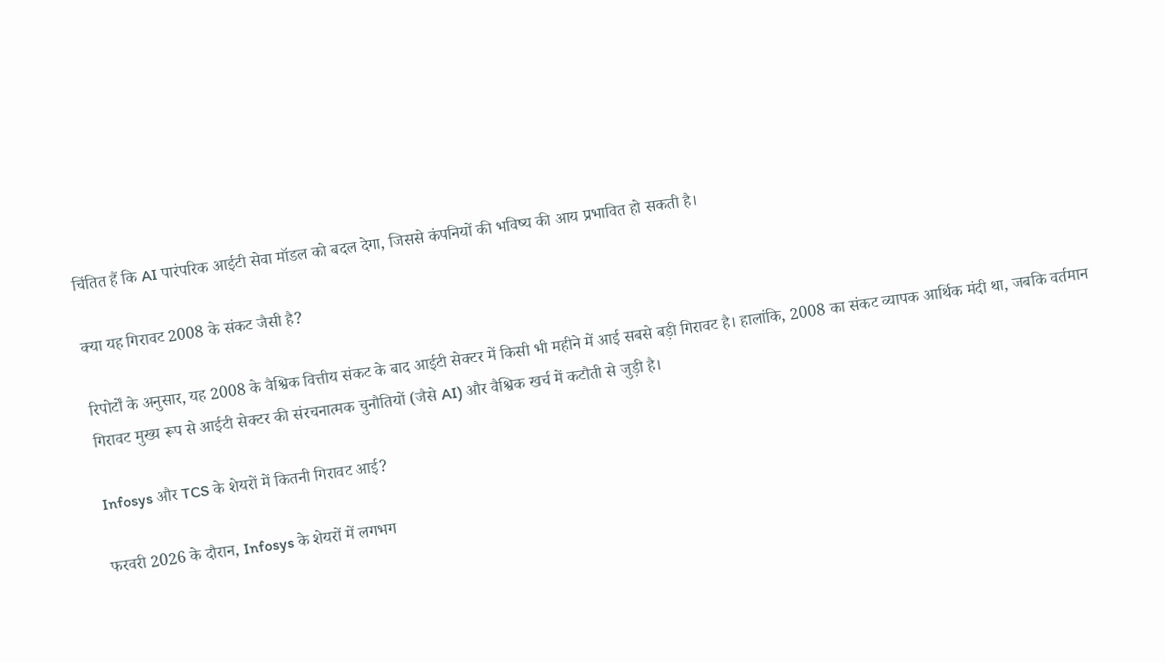चिंतित हैं कि AI पारंपरिक आईटी सेवा मॉडल को बदल देगा, जिससे कंपनियों की भविष्य की आय प्रभावित हो सकती है।

क्या यह गिरावट 2008 के संकट जैसी है?

रिपोर्टों के अनुसार, यह 2008 के वैश्विक वित्तीय संकट के बाद आईटी सेक्टर में किसी भी महीने में आई सबसे बड़ी गिरावट है। हालांकि, 2008 का संकट व्यापक आर्थिक मंदी था, जबकि वर्तमान गिरावट मुख्य रूप से आईटी सेक्टर की संरचनात्मक चुनौतियों (जैसे AI) और वैश्विक खर्च में कटौती से जुड़ी है।

Infosys और TCS के शेयरों में कितनी गिरावट आई?

फरवरी 2026 के दौरान, Infosys के शेयरों में लगभग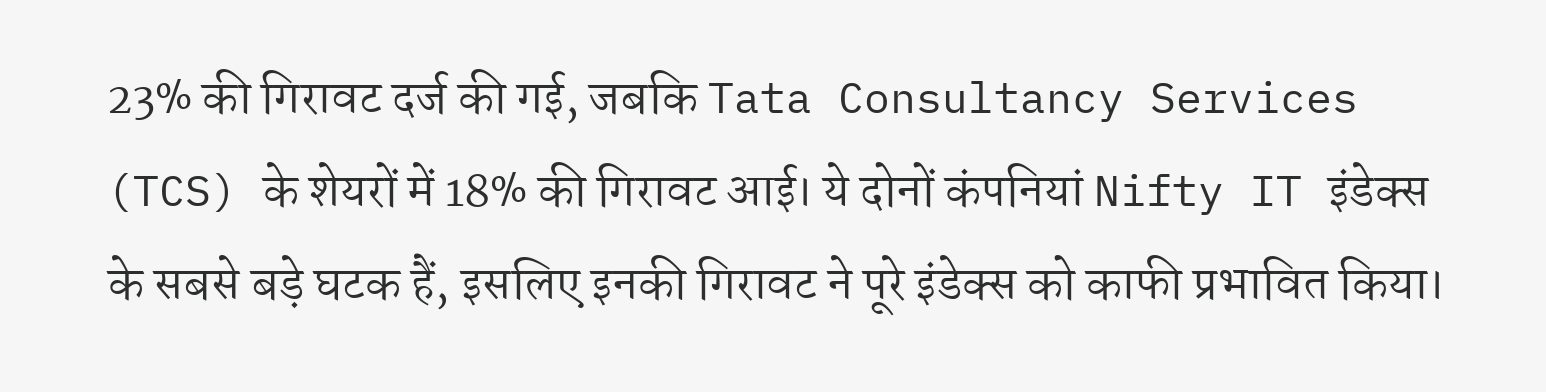23% की गिरावट दर्ज की गई, जबकि Tata Consultancy Services (TCS) के शेयरों में 18% की गिरावट आई। ये दोनों कंपनियां Nifty IT इंडेक्स के सबसे बड़े घटक हैं, इसलिए इनकी गिरावट ने पूरे इंडेक्स को काफी प्रभावित किया।